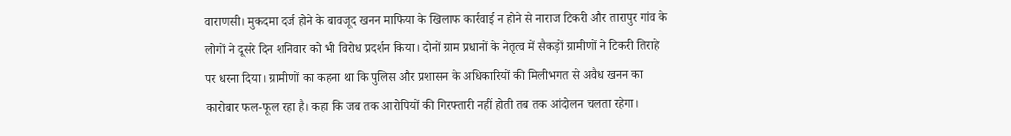वाराणसी। मुकदमा दर्ज होने के बावजूद खनन माफिया के खिलाफ कार्रवाई न होने से नाराज टिकरी और तारापुर गांव के लोगों ने दूसरे दिन शनिवार को भी विरोध प्रदर्शन किया। दोनों ग्राम प्रधानों के नेतृत्व में सैकड़ों ग्रामीणों ने टिकरी तिराहे पर धरना दिया। ग्रामीणों का कहना था कि पुलिस और प्रशासन के अधिकारियों की मिलीभगत से अवैध खनन का कारोबार फल-फूल रहा है। कहा कि जब तक आरोपियों की गिरफ्तारी नहीं होती तब तक आंदोलन चलता रहेगा।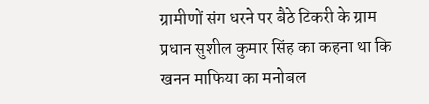ग्रामीणों संग धरने पर बैठे टिकरी के ग्राम प्रधान सुशील कुमार सिंह का कहना था कि खनन माफिया का मनोबल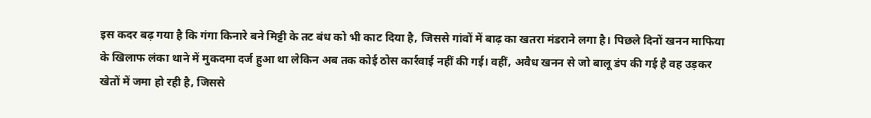इस कदर बढ़ गया है कि गंगा किनारे बने मिट्टी के तट बंध को भी काट दिया है, जिससे गांवों में बाढ़ का खतरा मंडराने लगा है। पिछले दिनों खनन माफिया के खिलाफ लंका थाने में मुकदमा दर्ज हुआ था लेकिन अब तक कोई ठोस कार्रवाई नहीं की गई। वहीं, अवैध खनन से जो बालू डंप की गई है वह उड़कर खेतों में जमा हो रही है, जिससे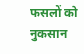फसलों को नुकसान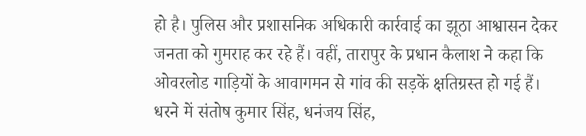हो है। पुलिस और प्रशासनिक अधिकारी कार्रवाई का झूठा आश्वासन देकर जनता को गुमराह कर रहे हैं। वहीं, तारापुर के प्रधान कैलाश ने कहा कि ओवरलोड गाड़ियों के आवागमन से गांव की सड़कें क्षतिग्रस्त हो गई हैं। धरने में संतोष कुमार सिंह, धनंजय सिंह,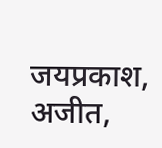जयप्रकाश, अजीत,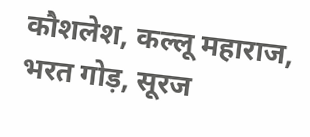कौशलेश, कल्लू महाराज, भरत गोड़, सूरज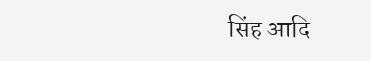सिंह आदि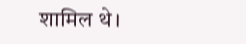शामिल थे।